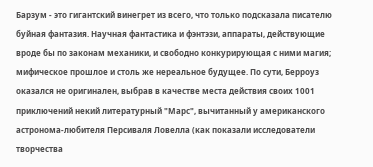Барзум - это гигантский винегрет из всего, что только подсказала писателю буйная фантазия. Научная фантастика и фэнтэзи, аппараты, действующие вроде бы по законам механики, и свободно конкурирующая с ними магия; мифическое прошлое и столь же нереальное будущее. По сути, Берроуз оказался не оригинален, выбрав в качестве места действия своих 1001 приключений некий литературный "Марс", вычитанный у американского астронома-любителя Персиваля Ловелла (как показали исследователи творчества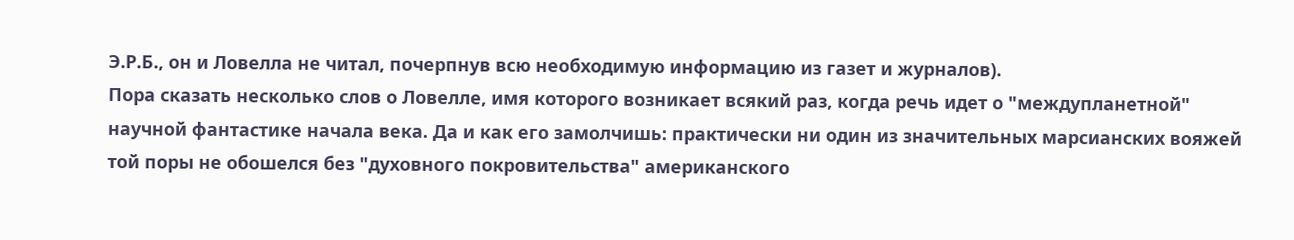Э.Р.Б., он и Ловелла не читал, почерпнув всю необходимую информацию из газет и журналов).
Пора сказать несколько слов о Ловелле, имя которого возникает всякий раз, когда речь идет о "междупланетной" научной фантастике начала века. Да и как его замолчишь: практически ни один из значительных марсианских вояжей той поры не обошелся без "духовного покровительства" американского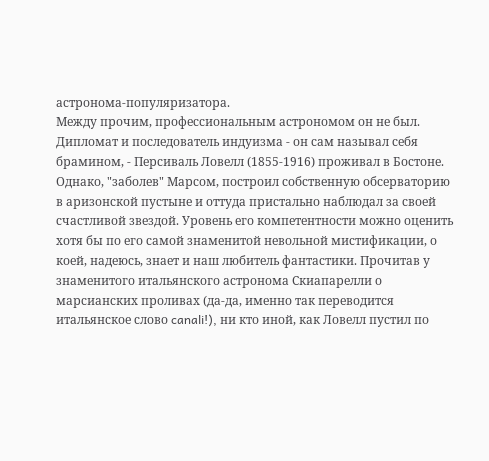астронома-популяризатора.
Между прочим, профессиональным астрономом он не был. Дипломат и последователь индуизма - он сам называл себя брамином, - Персиваль Ловелл (1855-1916) проживал в Бостоне. Однако, "заболев" Марсом, построил собственную обсерваторию в аризонской пустыне и оттуда пристально наблюдал за своей счастливой звездой. Уровень его компетентности можно оценить хотя бы по его самой знаменитой невольной мистификации, о коей, надеюсь, знает и наш любитель фантастики. Прочитав у знаменитого итальянского астронома Скиапарелли о марсианских проливах (да-да, именно так переводится итальянское слово canali!), ни кто иной, как Ловелл пустил по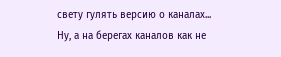свету гулять версию о каналах...
Ну, а на берегах каналов как не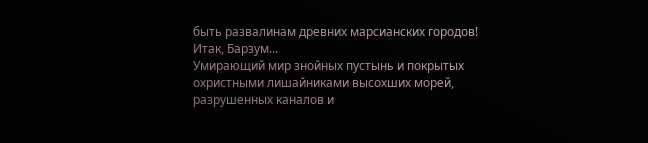быть развалинам древних марсианских городов!
Итак, Барзум...
Умирающий мир знойных пустынь и покрытых охристными лишайниками высохших морей, разрушенных каналов и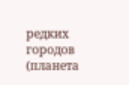редких городов (планета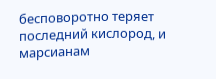бесповоротно теряет последний кислород, и марсианам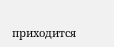приходится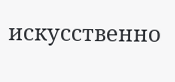искусственно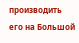производить его на Большой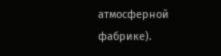атмосферной фабрике).